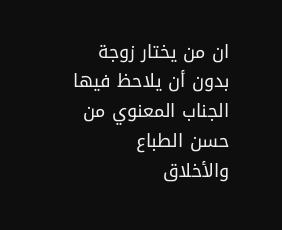ان من يختار زوجة بدون أن يلاحظ فيها الجناب المعنوي من حسن الطباع والأخلاق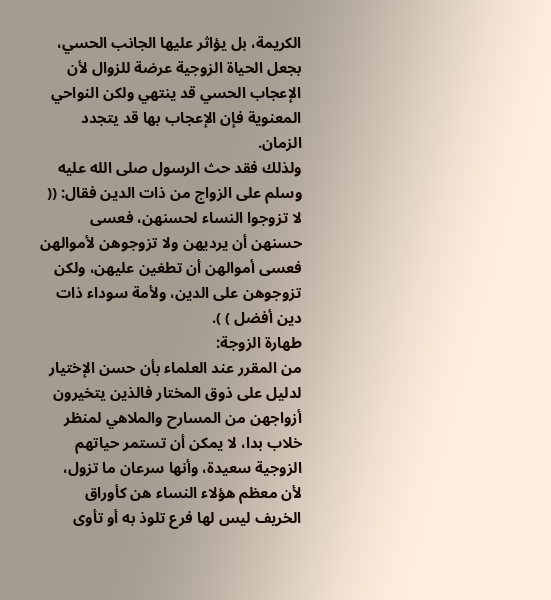الكريمة، بل يؤاثر عليها الجانب الحسي، بجعل الحياة الزوجية عرضة للزوال لأن الإعجاب الحسي قد ينتهي ولكن النواحي المعنوية فإن الإعجاب بها قد يتجدد الزمان.
ولذلك فقد حث الرسول صلى الله عليه وسلم على الزواج من ذات الدين فقال: (( لا تزوجوا النساء لحسنهن، فعسى حسنهن أن يرديهن ولا تزوجوهن لأموالهن فعسى أموالهن أن تطغين عليهن، ولكن تزوجوهن على الدين، ولأمة سوداء ذات دين أفضل ) ).
طهارة الزوجة:
من المقرر عند العلماء بأن حسن الإختيار لدليل على ذوق المختار فالذين يتخيرون أزواجهن من المسارح والملاهي لمنظر خلاب بدا، لا يمكن أن تستمر حياتهم الزوجية سعيدة، وأنها سرعان ما تزول، لأن معظم هؤلاء النساء هن كأوراق الخريف ليس لها فرع تلوذ به أو تأوى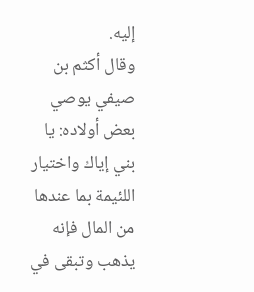إليه.
وقال أكثم بن صيفي يوصي بعض أولاده: يا بني إياك واختيار اللئيمة بما عندها من المال فإنه يذهب وتبقى في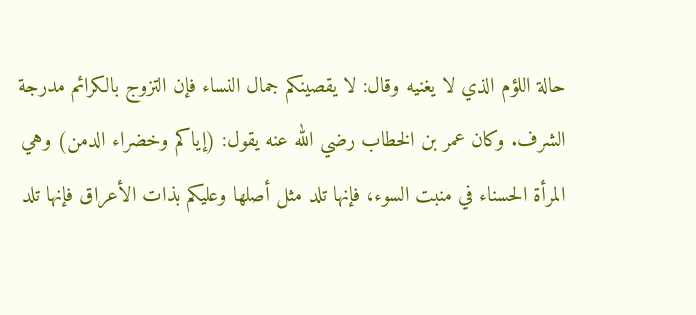حالة اللؤم الذي لا يغنيه وقال: لا يقصينكم جمال النساء فإن التزوج بالكرائم مدرجة الشرف. وكان عمر بن الخطاب رضي الله عنه يقول: (إياكم وخضراء الدمن) وهي المرأة الحسناء في منبت السوء، فإنها تلد مثل أصلها وعليكم بذات الأعراق فإنها تلد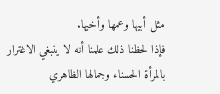مثل أبيها وعمها وأخيها.
فإذا لحظنا ذلك علمنا أنه لا ينبغي الاغترار بالمرأة الحسناء وجمالها الظاهري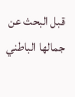قبل البحث عن جمالها الباطني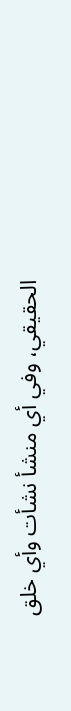الحقيقي، وفي أي منشأ نشأت وأي خلق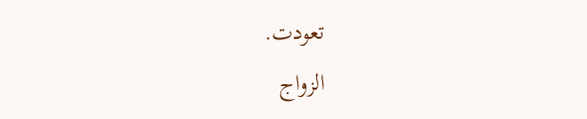تعودت.
الزواج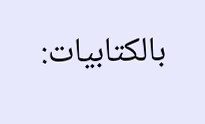بالكتابيات: